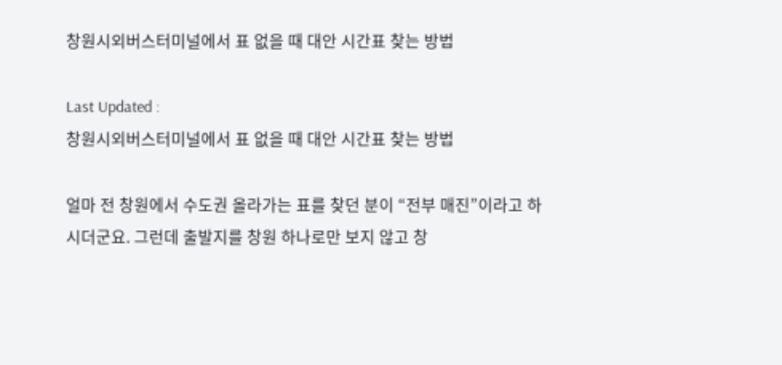창원시외버스터미널에서 표 없을 때 대안 시간표 찾는 방법

Last Updated :
창원시외버스터미널에서 표 없을 때 대안 시간표 찾는 방법

얼마 전 창원에서 수도권 올라가는 표를 찾던 분이 “전부 매진”이라고 하시더군요. 그런데 출발지를 창원 하나로만 보지 않고 창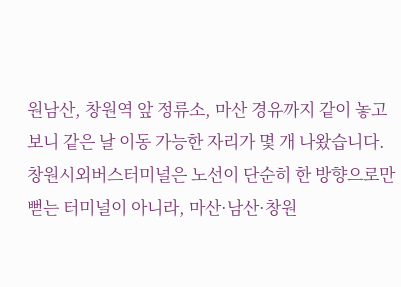원남산, 창원역 앞 정류소, 마산 경유까지 같이 놓고 보니 같은 날 이동 가능한 자리가 몇 개 나왔습니다. 창원시외버스터미널은 노선이 단순히 한 방향으로만 뻗는 터미널이 아니라, 마산·남산·창원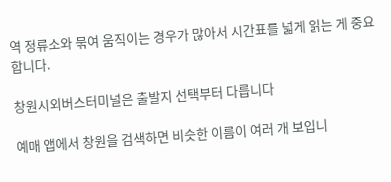역 정류소와 묶여 움직이는 경우가 많아서 시간표를 넓게 읽는 게 중요합니다.

창원시외버스터미널은 출발지 선택부터 다릅니다

예매 앱에서 창원을 검색하면 비슷한 이름이 여러 개 보입니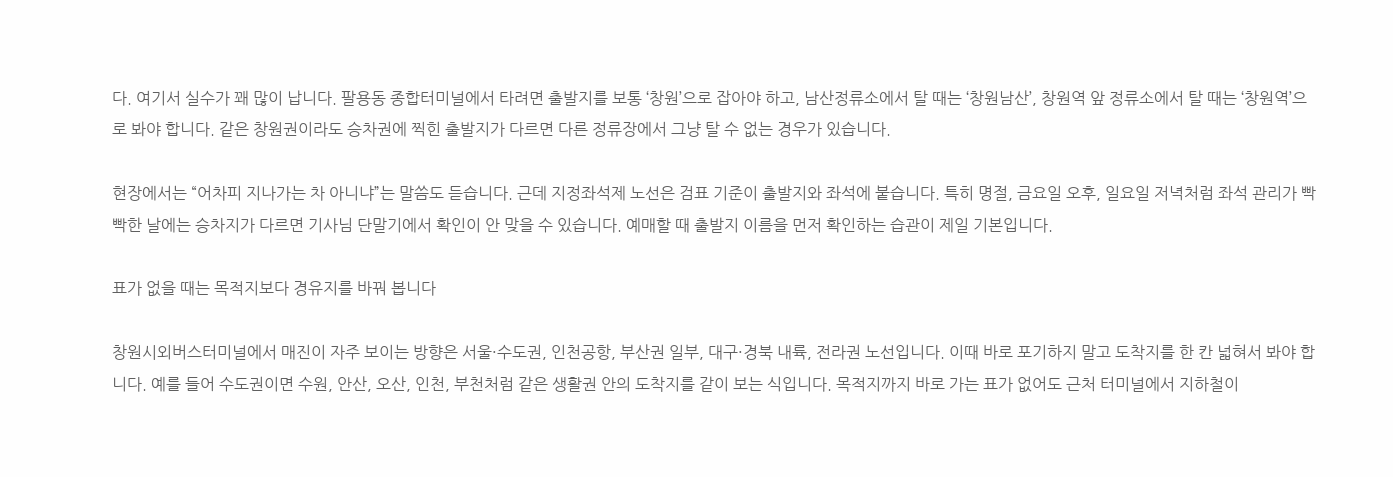다. 여기서 실수가 꽤 많이 납니다. 팔용동 종합터미널에서 타려면 출발지를 보통 ‘창원’으로 잡아야 하고, 남산정류소에서 탈 때는 ‘창원남산’, 창원역 앞 정류소에서 탈 때는 ‘창원역’으로 봐야 합니다. 같은 창원권이라도 승차권에 찍힌 출발지가 다르면 다른 정류장에서 그냥 탈 수 없는 경우가 있습니다.

현장에서는 “어차피 지나가는 차 아니냐”는 말씀도 듣습니다. 근데 지정좌석제 노선은 검표 기준이 출발지와 좌석에 붙습니다. 특히 명절, 금요일 오후, 일요일 저녁처럼 좌석 관리가 빡빡한 날에는 승차지가 다르면 기사님 단말기에서 확인이 안 맞을 수 있습니다. 예매할 때 출발지 이름을 먼저 확인하는 습관이 제일 기본입니다.

표가 없을 때는 목적지보다 경유지를 바꿔 봅니다

창원시외버스터미널에서 매진이 자주 보이는 방향은 서울·수도권, 인천공항, 부산권 일부, 대구·경북 내륙, 전라권 노선입니다. 이때 바로 포기하지 말고 도착지를 한 칸 넓혀서 봐야 합니다. 예를 들어 수도권이면 수원, 안산, 오산, 인천, 부천처럼 같은 생활권 안의 도착지를 같이 보는 식입니다. 목적지까지 바로 가는 표가 없어도 근처 터미널에서 지하철이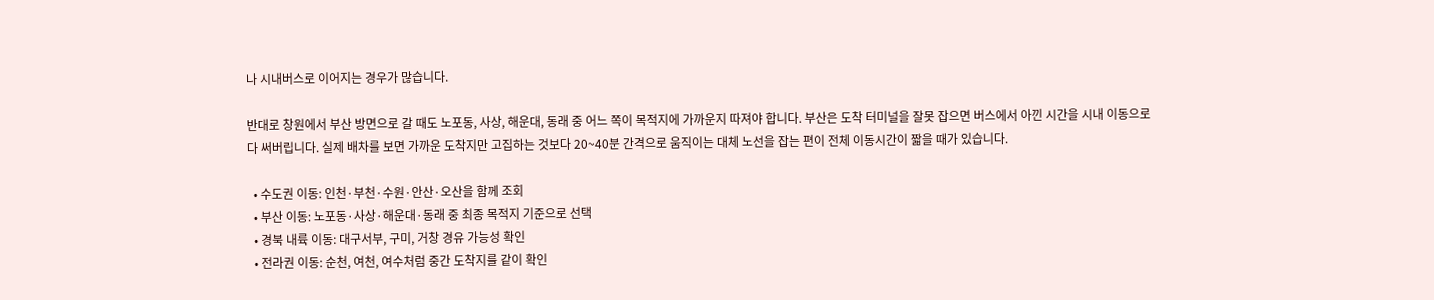나 시내버스로 이어지는 경우가 많습니다.

반대로 창원에서 부산 방면으로 갈 때도 노포동, 사상, 해운대, 동래 중 어느 쪽이 목적지에 가까운지 따져야 합니다. 부산은 도착 터미널을 잘못 잡으면 버스에서 아낀 시간을 시내 이동으로 다 써버립니다. 실제 배차를 보면 가까운 도착지만 고집하는 것보다 20~40분 간격으로 움직이는 대체 노선을 잡는 편이 전체 이동시간이 짧을 때가 있습니다.

  • 수도권 이동: 인천·부천·수원·안산·오산을 함께 조회
  • 부산 이동: 노포동·사상·해운대·동래 중 최종 목적지 기준으로 선택
  • 경북 내륙 이동: 대구서부, 구미, 거창 경유 가능성 확인
  • 전라권 이동: 순천, 여천, 여수처럼 중간 도착지를 같이 확인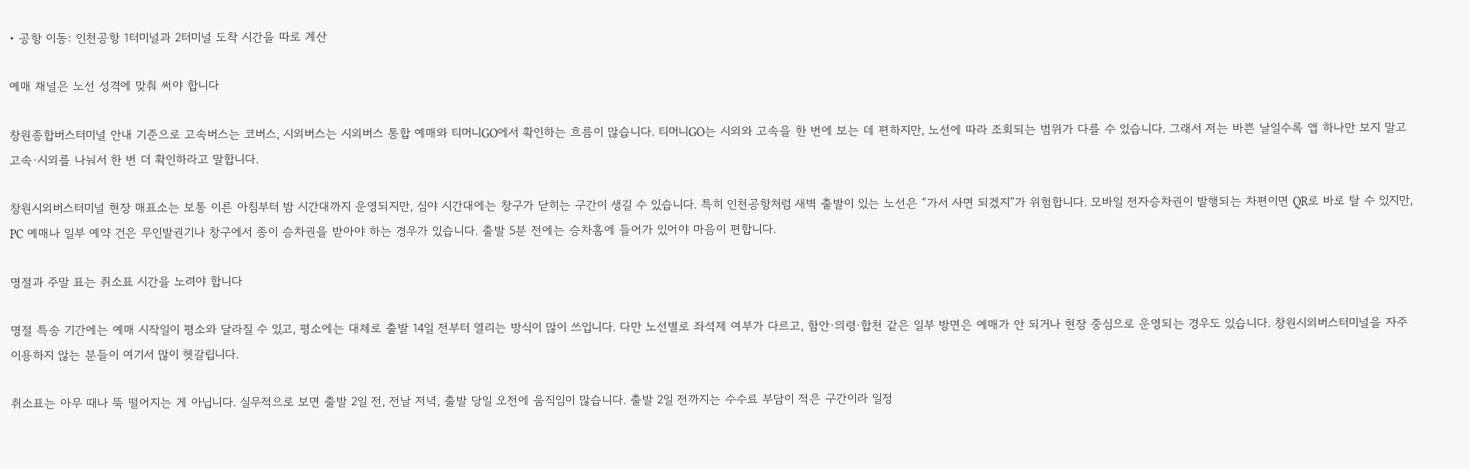• 공항 이동: 인천공항 1터미널과 2터미널 도착 시간을 따로 계산

예매 채널은 노선 성격에 맞춰 써야 합니다

창원종합버스터미널 안내 기준으로 고속버스는 코버스, 시외버스는 시외버스 통합 예매와 티머니GO에서 확인하는 흐름이 많습니다. 티머니GO는 시외와 고속을 한 번에 보는 데 편하지만, 노선에 따라 조회되는 범위가 다를 수 있습니다. 그래서 저는 바쁜 날일수록 앱 하나만 보지 말고 고속·시외를 나눠서 한 번 더 확인하라고 말합니다.

창원시외버스터미널 현장 매표소는 보통 이른 아침부터 밤 시간대까지 운영되지만, 심야 시간대에는 창구가 닫히는 구간이 생길 수 있습니다. 특히 인천공항처럼 새벽 출발이 있는 노선은 “가서 사면 되겠지”가 위험합니다. 모바일 전자승차권이 발행되는 차편이면 QR로 바로 탈 수 있지만, PC 예매나 일부 예약 건은 무인발권기나 창구에서 종이 승차권을 받아야 하는 경우가 있습니다. 출발 5분 전에는 승차홈에 들어가 있어야 마음이 편합니다.

명절과 주말 표는 취소표 시간을 노려야 합니다

명절 특송 기간에는 예매 시작일이 평소와 달라질 수 있고, 평소에는 대체로 출발 14일 전부터 열리는 방식이 많이 쓰입니다. 다만 노선별로 좌석제 여부가 다르고, 함안·의령·합천 같은 일부 방면은 예매가 안 되거나 현장 중심으로 운영되는 경우도 있습니다. 창원시외버스터미널을 자주 이용하지 않는 분들이 여기서 많이 헷갈립니다.

취소표는 아무 때나 뚝 떨어지는 게 아닙니다. 실무적으로 보면 출발 2일 전, 전날 저녁, 출발 당일 오전에 움직임이 많습니다. 출발 2일 전까지는 수수료 부담이 적은 구간이라 일정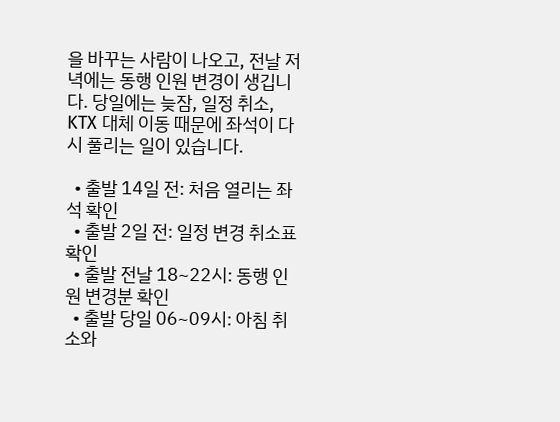을 바꾸는 사람이 나오고, 전날 저녁에는 동행 인원 변경이 생깁니다. 당일에는 늦잠, 일정 취소, KTX 대체 이동 때문에 좌석이 다시 풀리는 일이 있습니다.

  • 출발 14일 전: 처음 열리는 좌석 확인
  • 출발 2일 전: 일정 변경 취소표 확인
  • 출발 전날 18~22시: 동행 인원 변경분 확인
  • 출발 당일 06~09시: 아침 취소와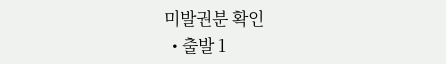미발권분 확인
  • 출발 1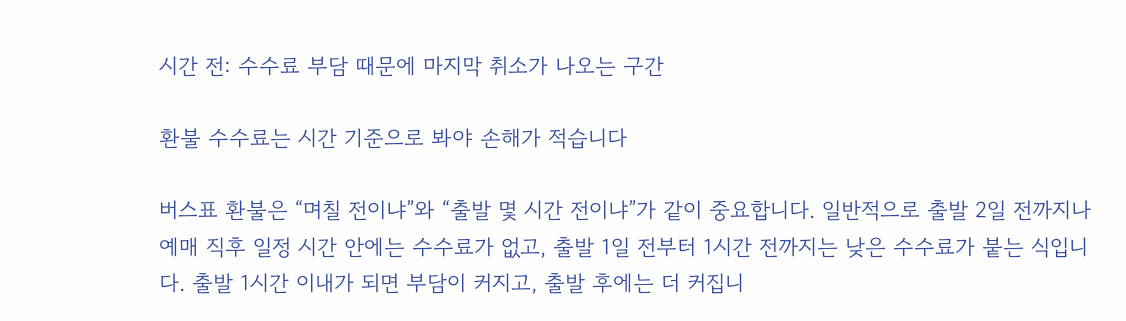시간 전: 수수료 부담 때문에 마지막 취소가 나오는 구간

환불 수수료는 시간 기준으로 봐야 손해가 적습니다

버스표 환불은 “며칠 전이냐”와 “출발 몇 시간 전이냐”가 같이 중요합니다. 일반적으로 출발 2일 전까지나 예매 직후 일정 시간 안에는 수수료가 없고, 출발 1일 전부터 1시간 전까지는 낮은 수수료가 붙는 식입니다. 출발 1시간 이내가 되면 부담이 커지고, 출발 후에는 더 커집니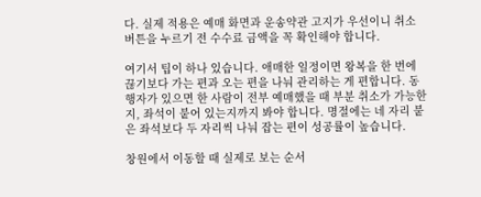다. 실제 적용은 예매 화면과 운송약관 고지가 우선이니 취소 버튼을 누르기 전 수수료 금액을 꼭 확인해야 합니다.

여기서 팁이 하나 있습니다. 애매한 일정이면 왕복을 한 번에 끊기보다 가는 편과 오는 편을 나눠 관리하는 게 편합니다. 동행자가 있으면 한 사람이 전부 예매했을 때 부분 취소가 가능한지, 좌석이 붙어 있는지까지 봐야 합니다. 명절에는 네 자리 붙은 좌석보다 두 자리씩 나눠 잡는 편이 성공률이 높습니다.

창원에서 이동할 때 실제로 보는 순서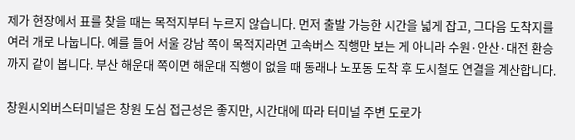제가 현장에서 표를 찾을 때는 목적지부터 누르지 않습니다. 먼저 출발 가능한 시간을 넓게 잡고, 그다음 도착지를 여러 개로 나눕니다. 예를 들어 서울 강남 쪽이 목적지라면 고속버스 직행만 보는 게 아니라 수원·안산·대전 환승까지 같이 봅니다. 부산 해운대 쪽이면 해운대 직행이 없을 때 동래나 노포동 도착 후 도시철도 연결을 계산합니다.

창원시외버스터미널은 창원 도심 접근성은 좋지만, 시간대에 따라 터미널 주변 도로가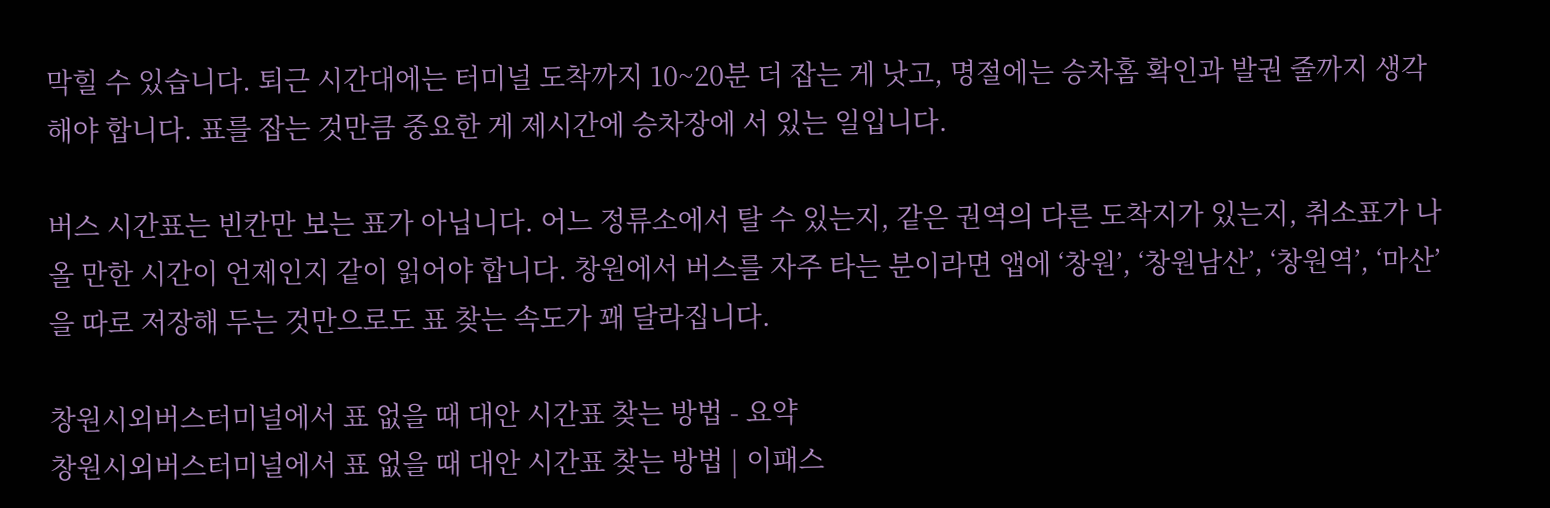막힐 수 있습니다. 퇴근 시간대에는 터미널 도착까지 10~20분 더 잡는 게 낫고, 명절에는 승차홈 확인과 발권 줄까지 생각해야 합니다. 표를 잡는 것만큼 중요한 게 제시간에 승차장에 서 있는 일입니다.

버스 시간표는 빈칸만 보는 표가 아닙니다. 어느 정류소에서 탈 수 있는지, 같은 권역의 다른 도착지가 있는지, 취소표가 나올 만한 시간이 언제인지 같이 읽어야 합니다. 창원에서 버스를 자주 타는 분이라면 앱에 ‘창원’, ‘창원남산’, ‘창원역’, ‘마산’을 따로 저장해 두는 것만으로도 표 찾는 속도가 꽤 달라집니다.

창원시외버스터미널에서 표 없을 때 대안 시간표 찾는 방법 - 요약
창원시외버스터미널에서 표 없을 때 대안 시간표 찾는 방법 | 이패스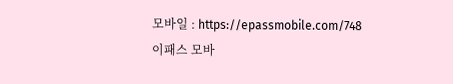모바일 : https://epassmobile.com/748
이패스 모바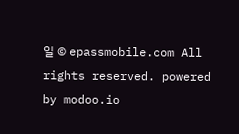일 © epassmobile.com All rights reserved. powered by modoo.io